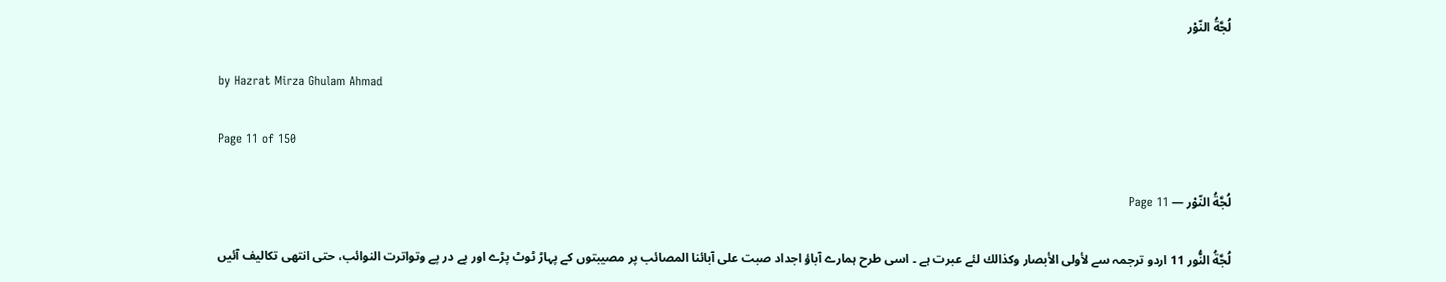لُجَّةُ النّوْر

by Hazrat Mirza Ghulam Ahmad

Page 11 of 150

لُجَّةُ النّوْر — Page 11

لُجَّةُ النُّور 11 اردو ترجمہ سے لأولى الأبصار وكذالك لئے عبرت ہے ۔ اسی طرح ہمارے آباؤ اجداد صبت على آبائنا المصائب پر مصیبتوں کے پہاڑ ٹوٹ پڑے اور پے در پے وتواترت النوائب، حتى انتهی تکالیف آئیں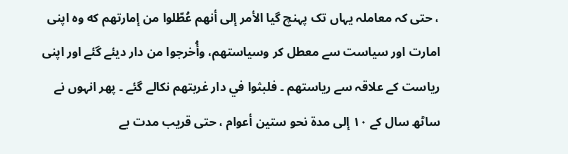، حتی کہ معاملہ یہاں تک پہنچ گیا الأمر إلى أنهم عُطّلوا من إمارتهم كه وه اپنی امارت اور سیاست سے معطل کر وسياستهم، وأُخرجوا من دار دیئے گئے اور اپنی ریاست کے علاقہ سے رياستهم ۔ فلبثوا في دار غربتهم نکالے گئے ۔ پھر انہوں نے ساٹھ سال کے ۱۰ إلى مدة نحو ستين أعوام ، حتى قریب مدت بے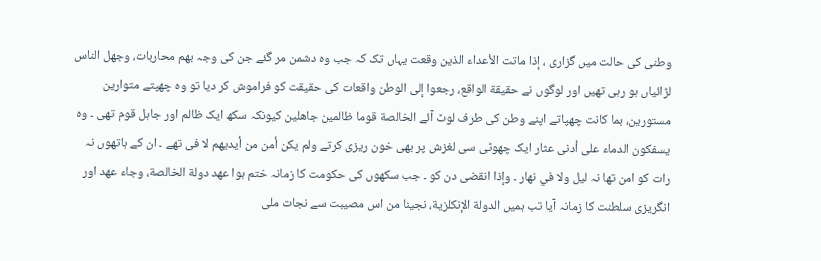وطنی کی حالت میں گزاری ، إذا ماتت الأعداء الذين وقعت یہاں تک کہ جب وہ دشمن مر گئے جن کی وجہ بهم محاربات، وجهل الناس لڑائیاں ہو رہی تھیں اور لوگوں نے حقيقة الواقع، رجعوا إلى الوطن واقعات کی حقیقت کو فراموش کر دیا تو وہ چھپتے متوارین مستورين، بما كانت چھپاتے اپنے وطن کی طرف لوٹ آئے الخالصة قوما ظالمين جاهلین کیونکہ سکھ ایک ظالم اور جاہل قوم تھی ۔ وہ يسفكون الدماء على أدنى عثار ایک چھوٹی سی لغزش پر بھی خون ریزی کرتے ولم يكن أمن من أيديهم لا فی تھے ۔ ان کے ہاتھوں نہ رات کو امن تھا نہ ليل ولا في نهار ۔ وإذا انقضى دن کو ۔ جب سکھوں کی حکومت کا زمانہ ختم ہوا عهد دولة الخالصة، وجاء عهد اور انگریزی سلطنت کا زمانہ آیا تب ہمیں الدولة الإنكلزية، نجينا من اس مصیبت سے نجات ملی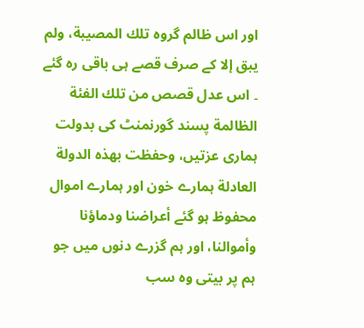اور اس ظالم گروہ تلك المصيبة، ولم يبق إلا كے صرف قصے ہی باقی رہ گئے ۔ اس عدل قصص من تلك الفئة الظالمة پسند گورنمنٹ کی بدولت ہماری عزتیں، وحفظت بهذه الدولة العادلة ہمارے خون اور ہمارے اموال محفوظ ہو گئے أعراضنا ودماؤنا وأموالنا، اور ہم گزرے دنوں میں جو ہم پر بیتی وہ سب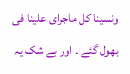ونسينا كل ماجرای علینا فی بھول گئے ۔ اور بے شک یہ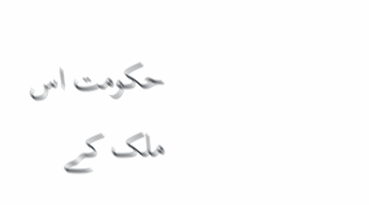حکومت اس ملک کے